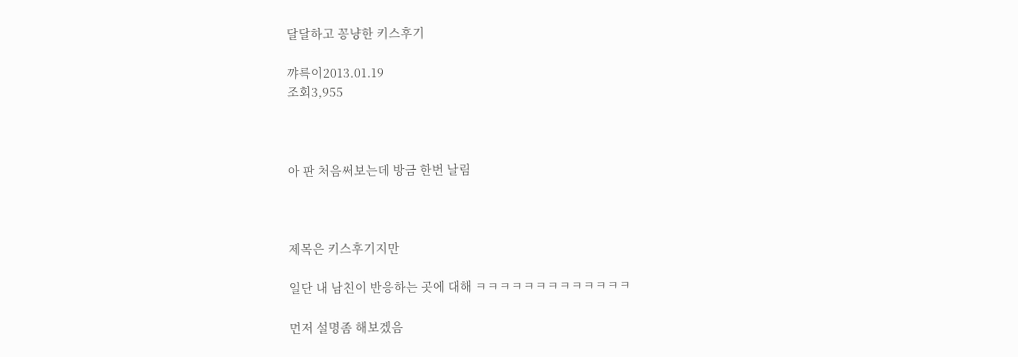달달하고 꽁냥한 키스후기

꺄륵이2013.01.19
조회3,955



아 판 처음써보는데 방금 한번 날림



제목은 키스후기지만

일단 내 남친이 반응하는 곳에 대해 ㅋㅋㅋㅋㅋㅋㅋㅋㅋㅋㅋㅋㅋ

먼저 설명좀 해보겠음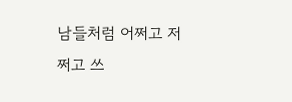남들처럼 어쩌고 저쩌고 쓰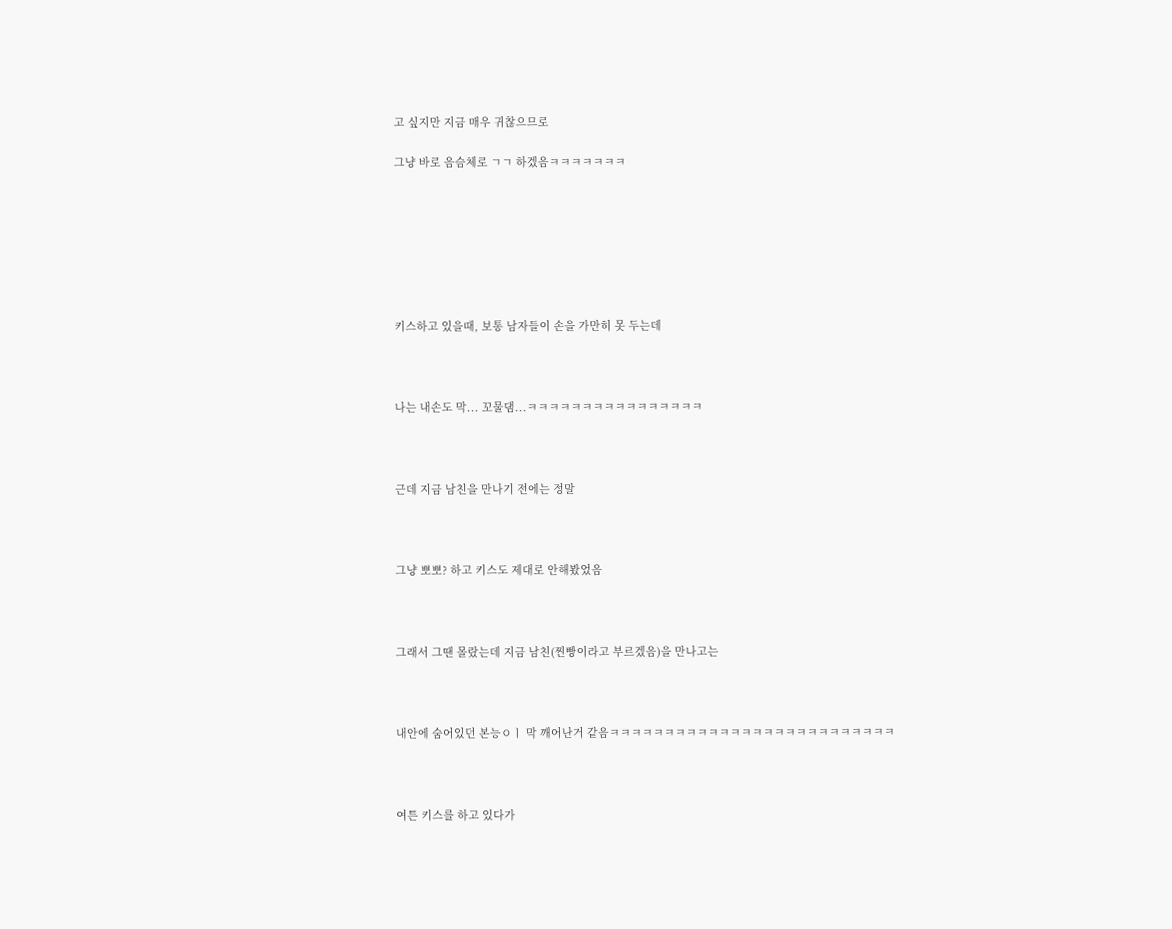고 싶지만 지금 매우 귀찮으므로

그냥 바로 음슴체로 ㄱㄱ 하겠음ㅋㅋㅋㅋㅋㅋㅋ







키스하고 있을때, 보통 남자들이 손을 가만히 못 두는데



나는 내손도 막... 꼬물댐...ㅋㅋㅋㅋㅋㅋㅋㅋㅋㅋㅋㅋㅋㅋㅋㅋ



근데 지금 남친을 만나기 전에는 정말



그냥 뽀뽀? 하고 키스도 제대로 안해봤었음



그래서 그땐 몰랐는데 지금 남친(찐빵이라고 부르겠음)을 만나고는



내안에 숨어있던 본능ㅇㅣ 막 깨어난거 같음ㅋㅋㅋㅋㅋㅋㅋㅋㅋㅋㅋㅋㅋㅋㅋㅋㅋㅋㅋㅋㅋㅋㅋㅋㅋㅋ



여튼 키스를 하고 있다가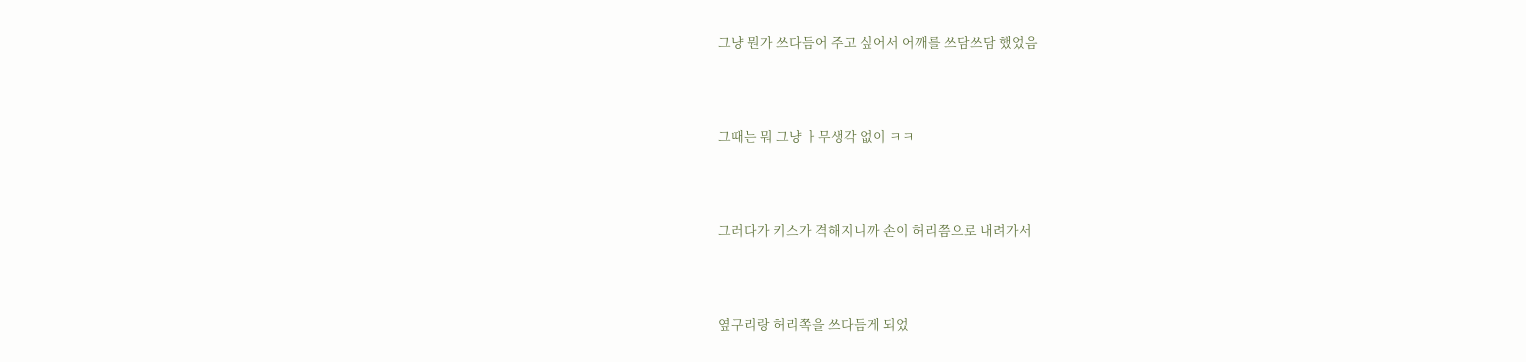그냥 뭔가 쓰다듬어 주고 싶어서 어깨를 쓰담쓰담 했었음



그때는 뭐 그냥 ㅏ무생각 없이 ㅋㅋ



그러다가 키스가 격해지니까 손이 허리쯤으로 내려가서



옆구리랑 허리쪽을 쓰다듬게 되었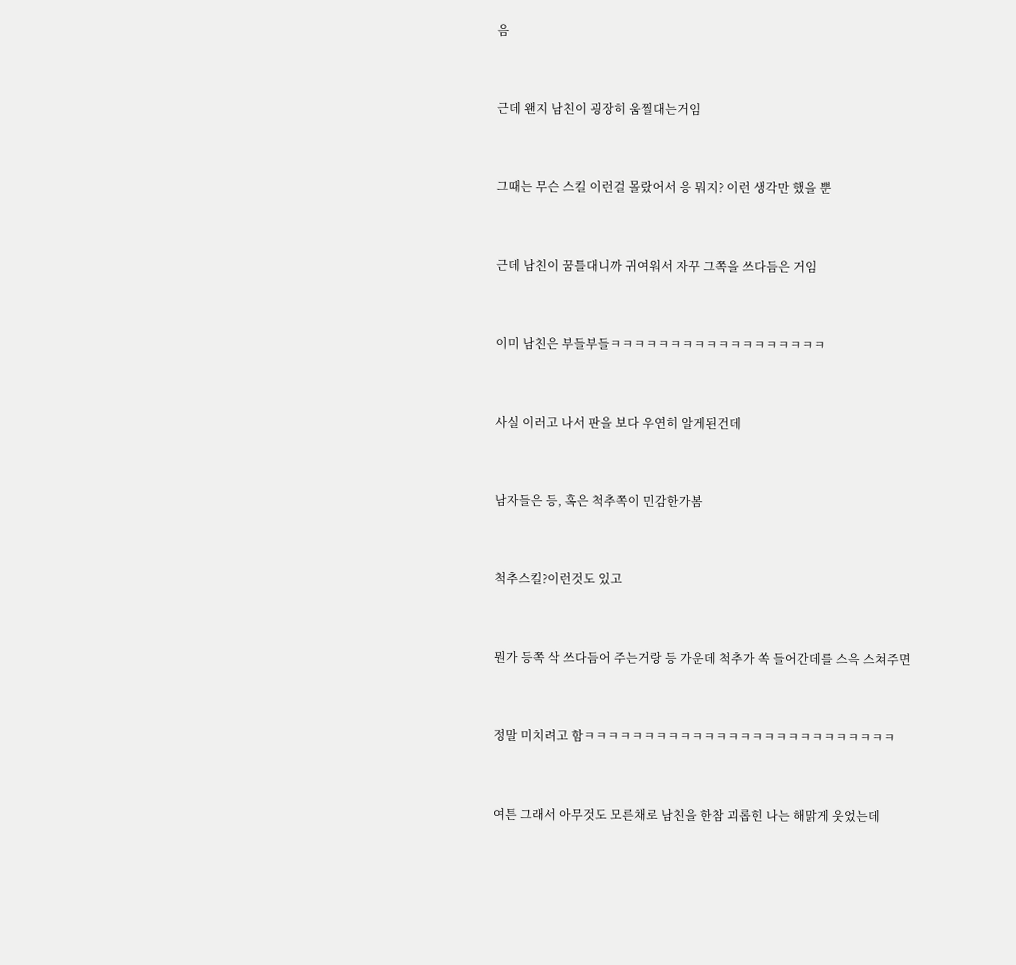음



근데 왠지 남친이 굉장히 움찔대는거임



그때는 무슨 스킬 이런걸 몰랐어서 응 뭐지? 이런 생각만 했을 뿐



근데 남친이 꿈틀대니까 귀여워서 자꾸 그쪽을 쓰다듬은 거임



이미 남친은 부들부들ㅋㅋㅋㅋㅋㅋㅋㅋㅋㅋㅋㅋㅋㅋㅋㅋㅋㅋ



사실 이러고 나서 판을 보다 우연히 알게된건데



남자들은 등, 혹은 척추쪽이 민감한가봄



척추스킬?이런것도 있고



뭔가 등쪽 삭 쓰다듬어 주는거랑 등 가운데 척추가 쏙 들어간데를 스윽 스쳐주면



정말 미치려고 함ㅋㅋㅋㅋㅋㅋㅋㅋㅋㅋㅋㅋㅋㅋㅋㅋㅋㅋㅋㅋㅋㅋㅋㅋㅋㅋ



여튼 그래서 아무것도 모른채로 남친을 한참 괴롭힌 나는 해맑게 웃었는데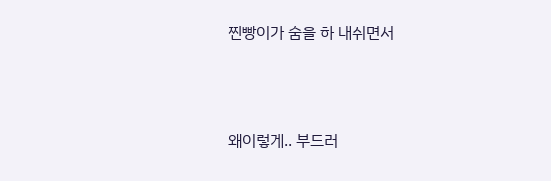찐빵이가 숨을 하 내쉬면서



왜이렇게.. 부드러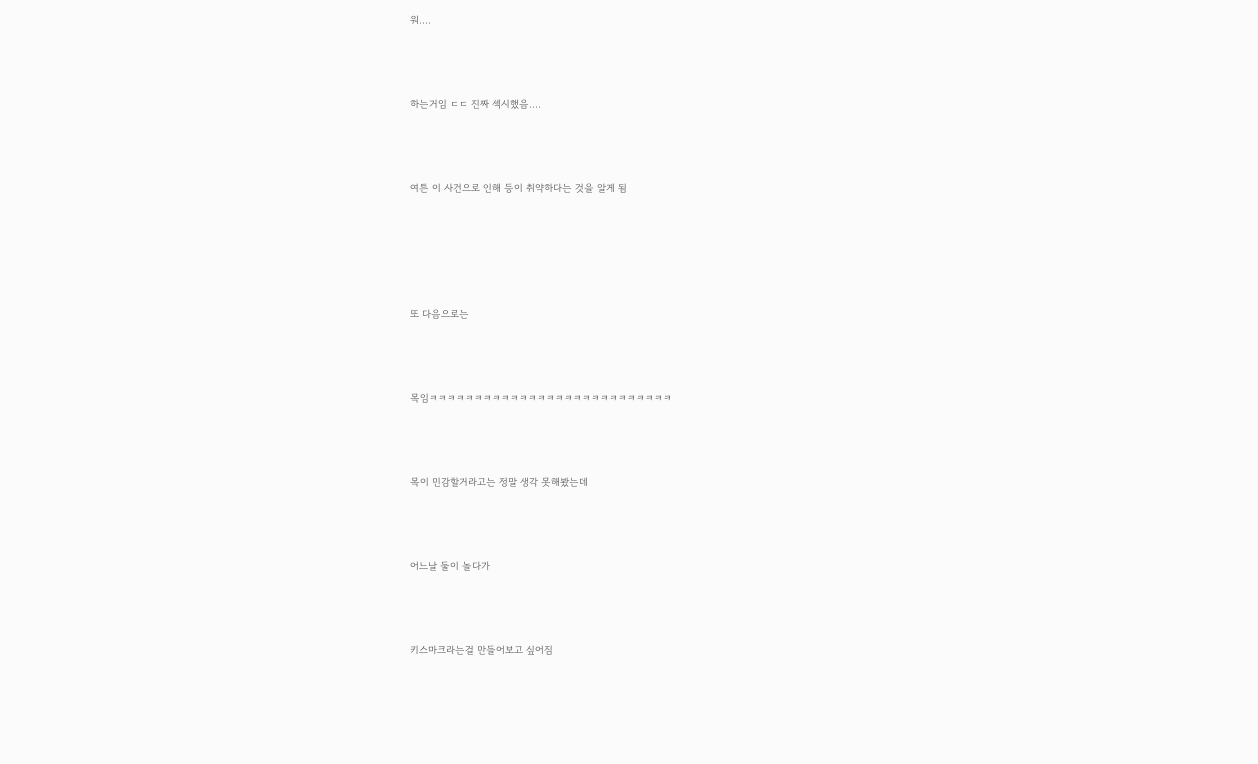워....



하는거임 ㄷㄷ 진짜 섹시했음....



여튼 이 사건으로 인해 등이 취약하다는 것을 알게 됨





또 다음으로는



목임ㅋㅋㅋㅋㅋㅋㅋㅋㅋㅋㅋㅋㅋㅋㅋㅋㅋㅋㅋㅋㅋㅋㅋㅋㅋㅋㅋ



목이 민감할거라고는 정말 생각 못해봤는데



어느날 둘이 놀다가



키스마크라는걸 만들어보고 싶어짐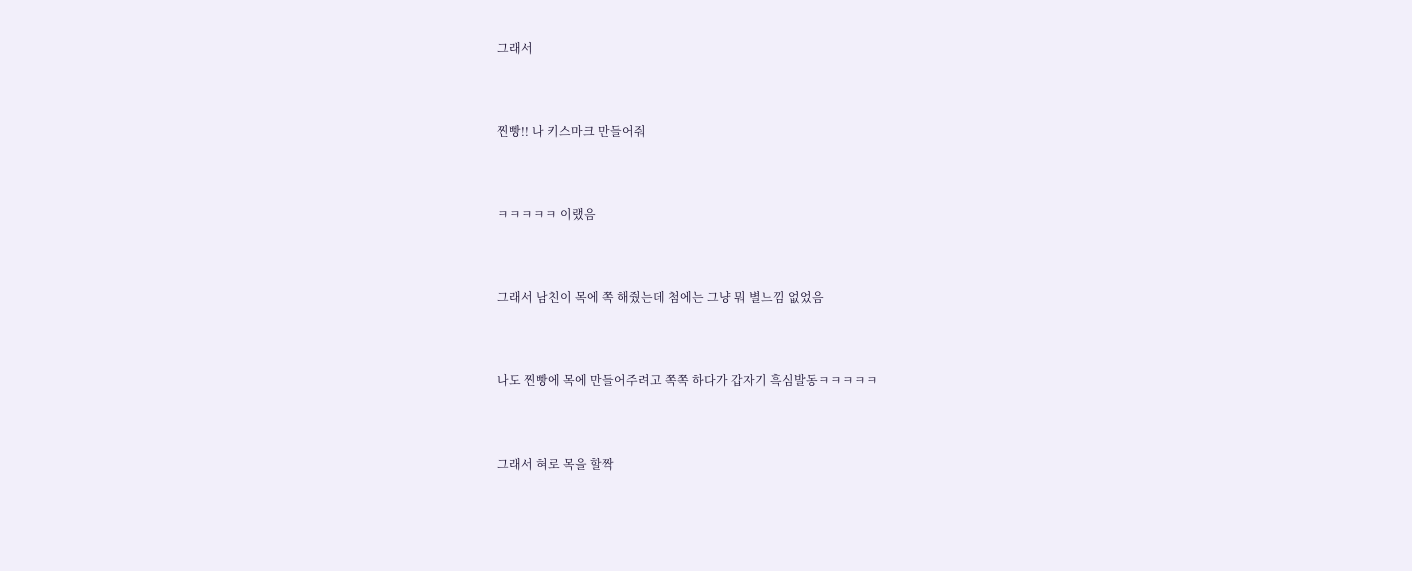그래서



찐빵!! 나 키스마크 만들어줘



ㅋㅋㅋㅋㅋ 이랬음



그래서 남친이 목에 쪽 해줬는데 첨에는 그냥 뭐 별느낌 없었음



나도 찐빵에 목에 만들어주려고 쪽쪽 하다가 갑자기 흑심발동ㅋㅋㅋㅋㅋ



그래서 혀로 목을 할짝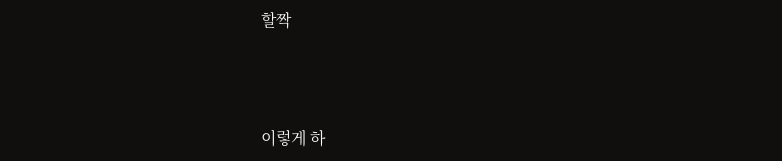할짝



이렇게 하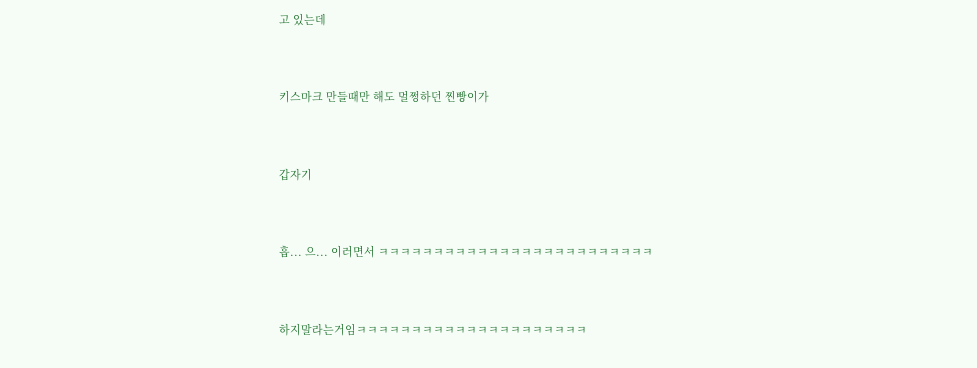고 있는데



키스마크 만들때만 해도 멀쩡하던 찐빵이가



갑자기



흡... 으... 이러면서 ㅋㅋㅋㅋㅋㅋㅋㅋㅋㅋㅋㅋㅋㅋㅋㅋㅋㅋㅋㅋㅋㅋㅋㅋㅋ



하지말라는거임ㅋㅋㅋㅋㅋㅋㅋㅋㅋㅋㅋㅋㅋㅋㅋㅋㅋㅋㅋㅋㅋ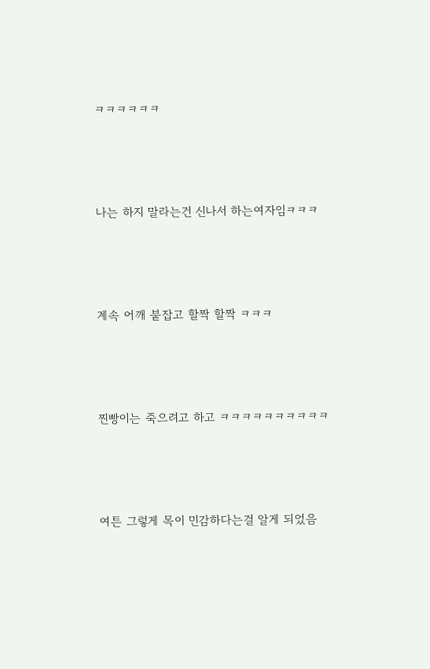ㅋㅋㅋㅋㅋㅋ



나는 하지 말라는건 신나서 하는여자임ㅋㅋㅋ



계속 어깨 붙잡고 할짝 할짝 ㅋㅋㅋ



찐빵이는 죽으려고 하고 ㅋㅋㅋㅋㅋㅋㅋㅋㅋㅋ



여튼 그렇게 목이 민감하다는걸 알게 되었음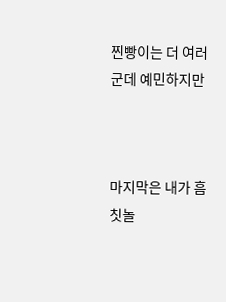찐빵이는 더 여러군데 예민하지만



마지막은 내가 흠칫놀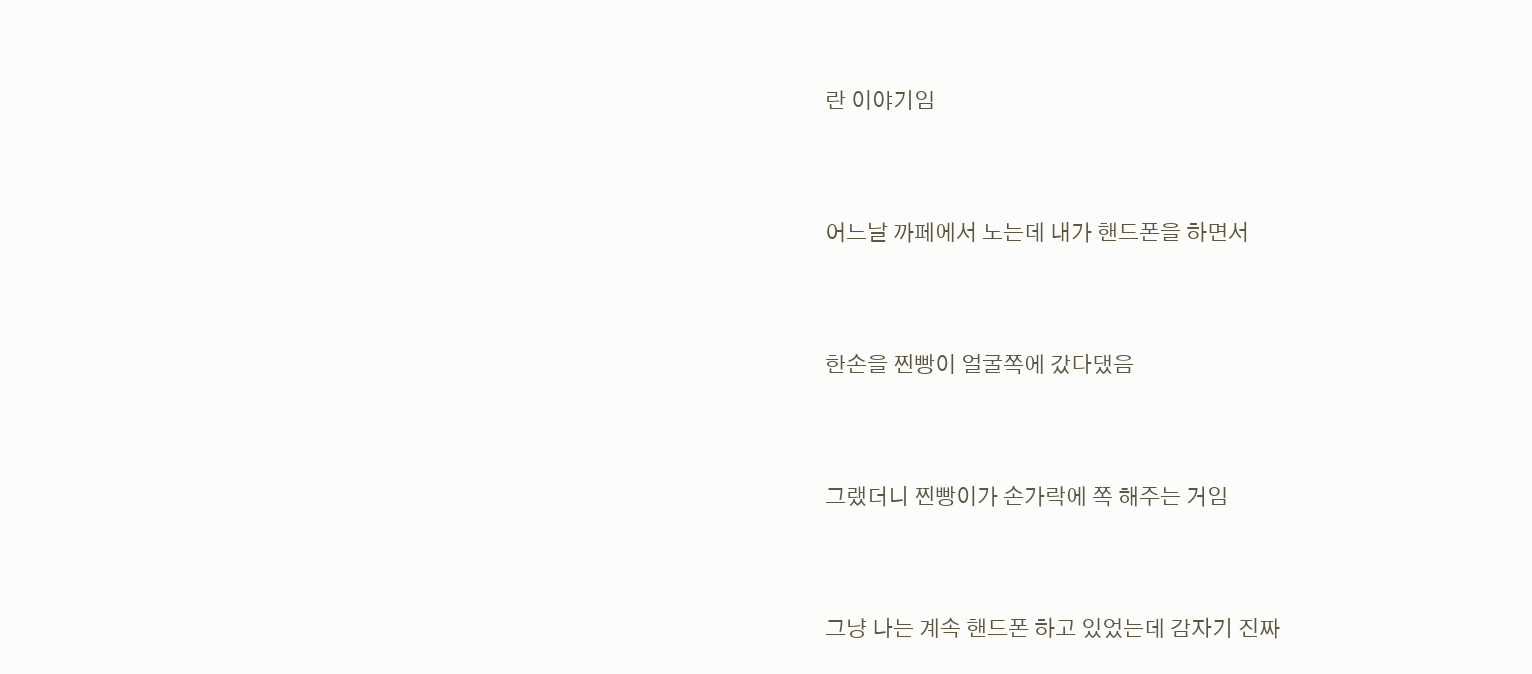란 이야기임



어느날 까페에서 노는데 내가 핸드폰을 하면서



한손을 찐빵이 얼굴쪽에 갔다댔음



그랬더니 찐빵이가 손가락에 쪽 해주는 거임



그냥 나는 계속 핸드폰 하고 있었는데 감자기 진짜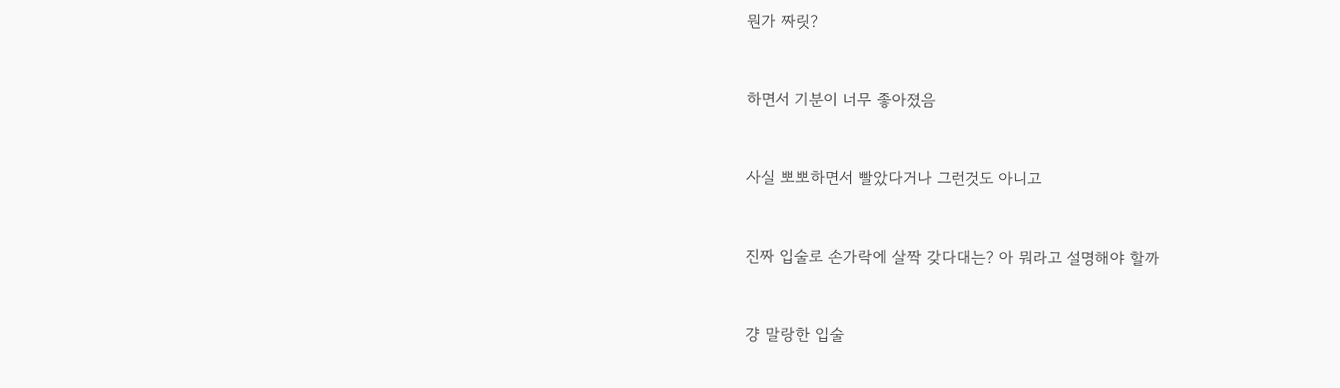뭔가 짜릿?



하면서 기분이 너무 좋아졌음



사실 뽀뽀하면서 빨았다거나 그런것도 아니고



진짜 입술로 손가락에 살짝 갖다대는? 아 뭐라고 설명해야 할까



걍 말랑한 입술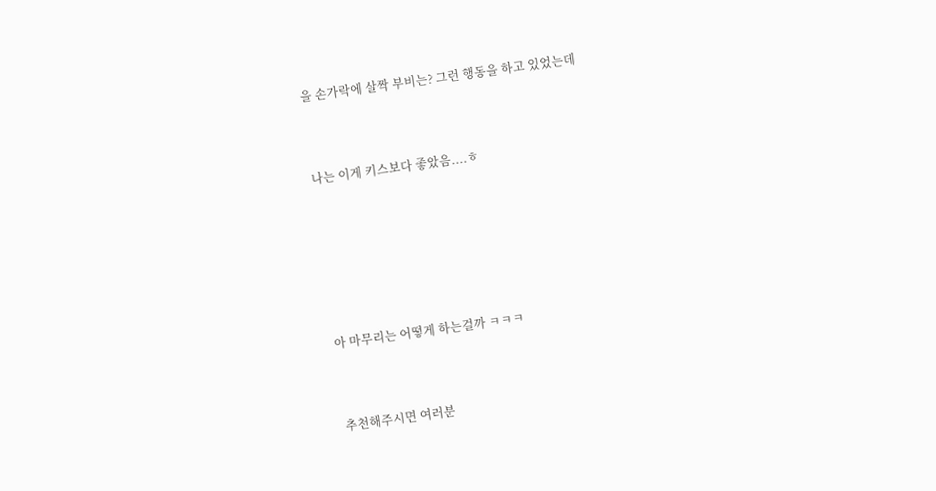을 손가락에 살짝 부비는? 그런 행동을 하고 있었는데



나는 이게 키스보다 좋았음....ㅎ







아 마무리는 어떻게 하는걸까 ㅋㅋㅋ



추천해주시면 여러분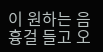이 원하는 음흉걸 들고 오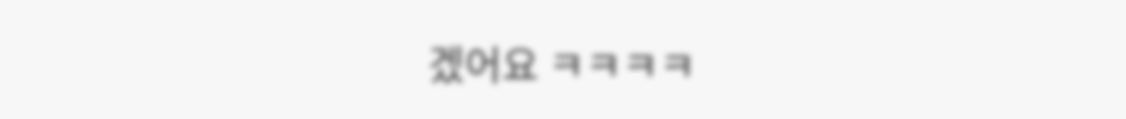겠어요 ㅋㅋㅋㅋ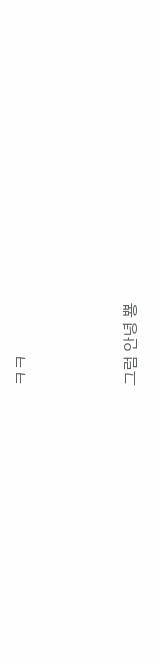ㅋㅋ



그럼 안녕 뿅